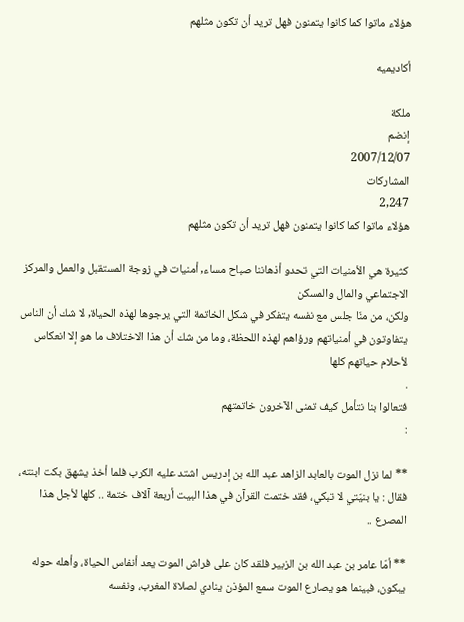هؤلاء ماتوا كما كانوا يتمنون فهل تريد أن تكون مثلهم

أكاديميه

ملكة
إنضم
2007/12/07
المشاركات
2,247
هؤلاء ماتوا كما كانوا يتمنون فهل تريد أن تكون مثلهم

كثيرة هي الأمنيات التي تحدو أذهاننا صباح مساء, أمنيات في زوجة المستقبل والعمل والمركز الاجتماعي والمال والمسكن
ولكن، من منّا جلس مع نفسه يتفكر في شكل الخاتمة التي يرجوها لهذه الحياة, لا شك أن الناس يتفاوتون في أمنياتهم ورؤاهم لهذه اللحظة، وما من شك أن هذا الاختلاف ما هو إلا انعكاس لأحلام حياتهم كلها
.
فتعالوا بنا نتأمل كيف تمنى الآخرون خاتمتهم
:

** لما نزل الموت بالعابد الزاهد عبد الله بن إدريس اشتد عليه الكرب فلما أخذ يشهق بكت ابنته، فقال : يا بنيّتي لا تبكي، فقد ختمت القرآن في هذا البيت أربعة آلاف ختمة .. كلها لأجل هذا المصرع ..

** أمّا عامر بن عبد الله بن الزبير فلقد كان على فراش الموت يعد أنفاس الحياة، وأهله حوله يبكون، فبينما هو يصارع الموت سمع المؤذن ينادي لصلاة المغرب، ونفسه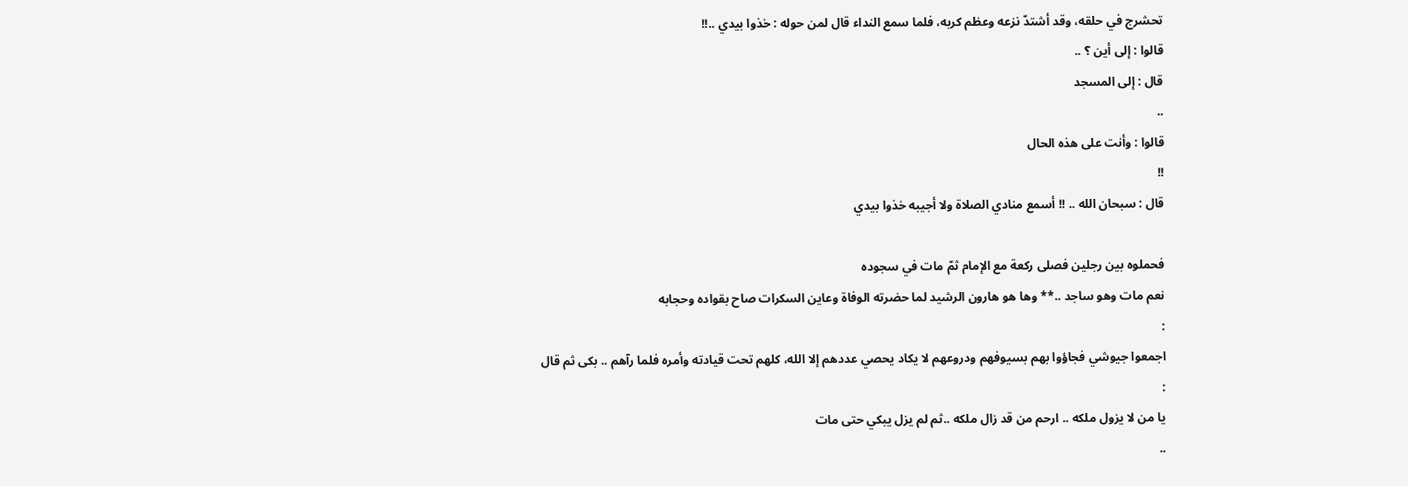تحشرج في حلقه، وقد أشتدّ نزعه وعظم كربه، فلما سمع النداء قال لمن حوله : خذوا بيدي ..!!
قالوا : إلى أين ؟ ..
قال : إلى المسجد
..
قالوا : وأنت على هذه الحال
!!
قال : سبحان الله .. !! أسمع منادي الصلاة ولا أجيبه خذوا بيدي

فحملوه بين رجلين فصلى ركعة مع الإمام ثمّ مات في سجوده
نعم مات وهو ساجد ..** وها هو هارون الرشيد لما حضرته الوفاة وعاين السكرات صاح بقواده وحجابه
:
اجمعوا جيوشي فجاؤوا بهم بسيوفهم ودروعهم لا يكاد يحصي عددهم إلا الله، كلهم تحت قيادته وأمره فلما رآهم .. بكى ثم قال
:
يا من لا يزول ملكه .. ارحم من قد زال ملكه ..ثم لم يزل يبكي حتى مات
..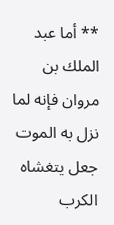** أما عبد الملك بن مروان فإنه لما نزل به الموت جعل يتغشاه الكرب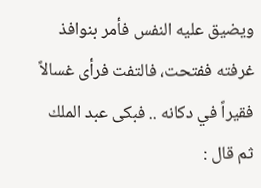ويضيق عليه النفس فأمر بنوافذ غرفته ففتحت، فالتفت فرأى غسالاً فقيراً في دكانه .. فبكى عبد الملك ثم قال :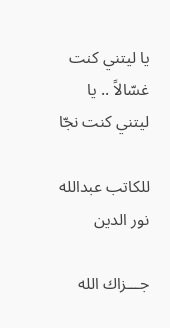يا ليتني كنت غسّالاً .. يا ليتني كنت نجّا

للكاتب عبدالله نور الدين

جـــزاك الله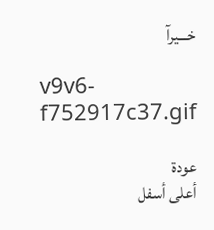خـــيرآ

v9v6-f752917c37.gif

عودة
أعلى أسفل